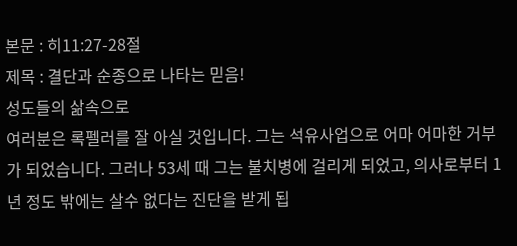본문 : 히11:27-28절
제목 : 결단과 순종으로 나타는 믿음!
성도들의 삶속으로
여러분은 록펠러를 잘 아실 것입니다. 그는 석유사업으로 어마 어마한 거부가 되었습니다. 그러나 53세 때 그는 불치병에 걸리게 되었고, 의사로부터 1년 정도 밖에는 살수 없다는 진단을 받게 됩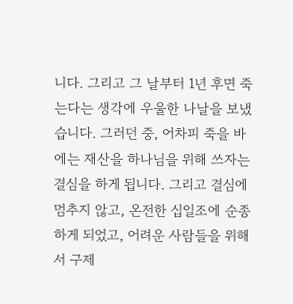니다. 그리고 그 날부터 1년 후면 죽는다는 생각에 우울한 나날을 보냈습니다. 그러던 중, 어차피 죽을 바에는 재산을 하나님을 위해 쓰자는 결심을 하게 됩니다. 그리고 결심에 멈추지 않고, 온전한 십일조에 순종하게 되었고, 어려운 사람들을 위해서 구제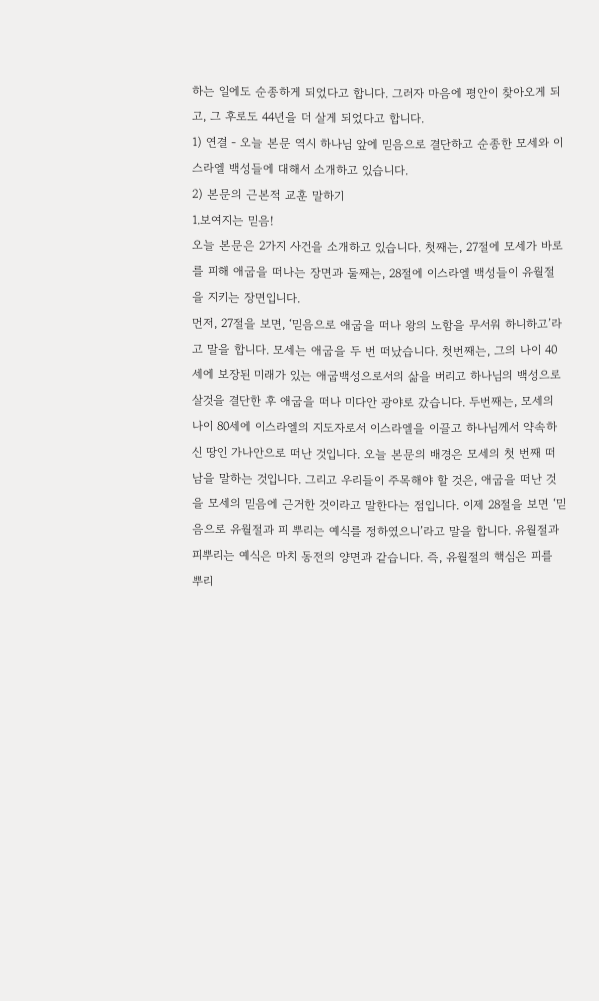하는 일에도 순종하게 되었다고 합니다. 그러자 마음에 평안이 찾아오게 되고, 그 후로도 44년을 더 살게 되었다고 합니다.
1) 연결 - 오늘 본문 역시 하나님 앞에 믿음으로 결단하고 순종한 모세와 이스라엘 백성들에 대해서 소개하고 있습니다.
2) 본문의 근본적 교훈 말하기
1.보여지는 믿음!
오늘 본문은 2가지 사건을 소개하고 있습니다. 첫째는, 27절에 모세가 바로를 피해 애굽을 떠나는 장면과 둘째는, 28절에 이스라엘 백성들이 유월절을 지키는 장면입니다.
먼저, 27절을 보면, ‘믿음으로 애굽을 떠나 왕의 노함을 무서워 하니하고’라고 말을 합니다. 모세는 애굽을 두 번 떠났습니다. 첫번째는, 그의 나이 40세에 보장된 미래가 있는 애굽백성으로서의 삶을 버리고 하나님의 백성으로 살것을 결단한 후 애굽을 떠나 미다안 광야로 갔습니다. 두번째는, 모세의 나이 80세에 이스라엘의 지도자로서 이스라엘을 이끌고 하나님께서 약속하신 땅인 가나안으로 떠난 것입니다. 오늘 본문의 배경은 모세의 첫 번째 떠남을 말하는 것입니다. 그리고 우리들이 주목해야 할 것은, 애굽을 떠난 것을 모세의 믿음에 근거한 것이라고 말한다는 점입니다. 이제 28절을 보면 ‘믿음으로 유월절과 피 뿌리는 예식를 정하였으니’라고 말을 합니다. 유월절과 피뿌리는 예식은 마치 동전의 양면과 같습니다. 즉, 유월절의 핵심은 피를 뿌리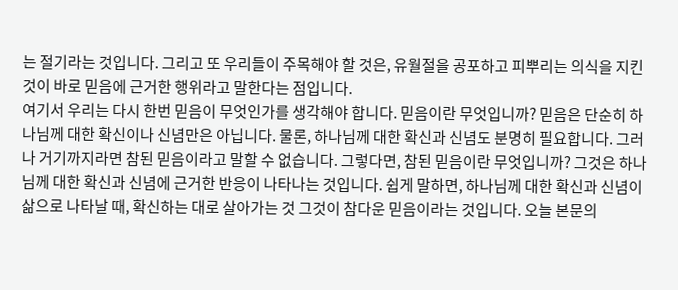는 절기라는 것입니다. 그리고 또 우리들이 주목해야 할 것은, 유월절을 공포하고 피뿌리는 의식을 지킨 것이 바로 믿음에 근거한 행위라고 말한다는 점입니다.
여기서 우리는 다시 한번 믿음이 무엇인가를 생각해야 합니다. 믿음이란 무엇입니까? 믿음은 단순히 하나님께 대한 확신이나 신념만은 아닙니다. 물론, 하나님께 대한 확신과 신념도 분명히 필요합니다. 그러나 거기까지라면 참된 믿음이라고 말할 수 없습니다. 그렇다면, 참된 믿음이란 무엇입니까? 그것은 하나님께 대한 확신과 신념에 근거한 반응이 나타나는 것입니다. 쉽게 말하면, 하나님께 대한 확신과 신념이 삶으로 나타날 때, 확신하는 대로 살아가는 것 그것이 참다운 믿음이라는 것입니다. 오늘 본문의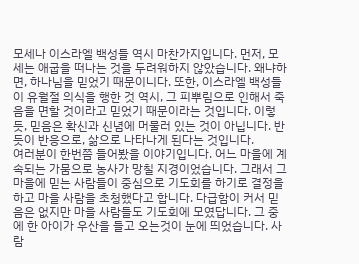모세나 이스라엘 백성들 역시 마찬가지입니다. 먼저, 모세는 애굽을 떠나는 것을 두려워하지 않았습니다. 왜냐하면, 하나님을 믿었기 때문이니다. 또한, 이스라엘 백성들이 유월절 의식을 행한 것 역시, 그 피뿌림으로 인해서 죽음을 면할 것이라고 믿었기 때문이라는 것입니다. 이렇듯, 믿음은 확신과 신념에 머물러 있는 것이 아닙니다. 반듯이 반응으로, 삶으로 나타나게 된다는 것입니다.
여러분이 한번쯤 들어봤을 이야기입니다. 어느 마을에 계속되는 가뭄으로 농사가 망칠 지경이었습니다. 그래서 그 마을에 믿는 사람들이 중심으로 기도회를 하기로 결정을 하고 마을 사람을 초청했다고 합니다. 다급함이 커서 믿음은 없지만 마을 사람들도 기도회에 모였답니다. 그 중에 한 아이가 우산을 들고 오는것이 눈에 띄었습니다. 사람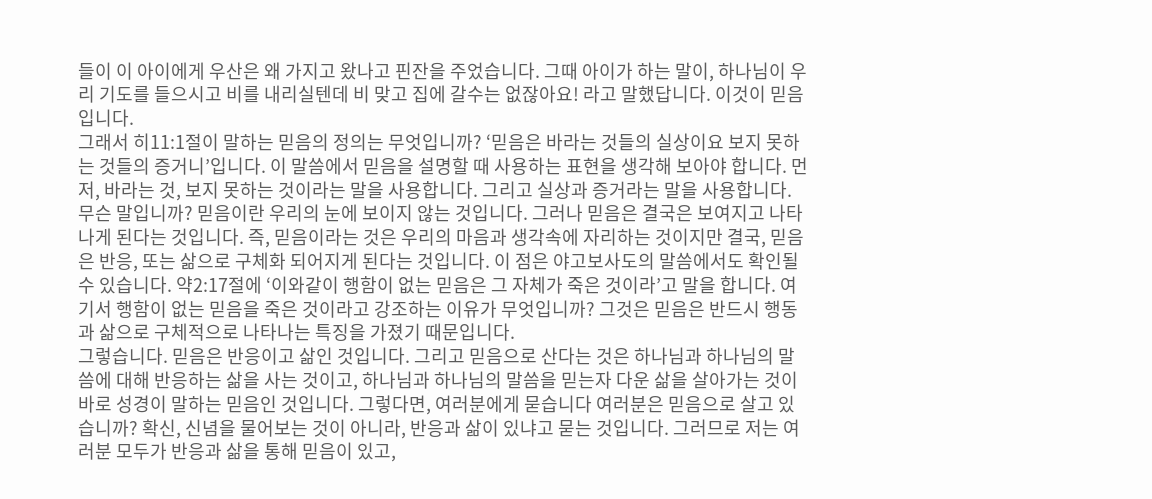들이 이 아이에게 우산은 왜 가지고 왔나고 핀잔을 주었습니다. 그때 아이가 하는 말이, 하나님이 우리 기도를 들으시고 비를 내리실텐데 비 맞고 집에 갈수는 없잖아요! 라고 말했답니다. 이것이 믿음입니다.
그래서 히11:1절이 말하는 믿음의 정의는 무엇입니까? ‘믿음은 바라는 것들의 실상이요 보지 못하는 것들의 증거니’입니다. 이 말씀에서 믿음을 설명할 때 사용하는 표현을 생각해 보아야 합니다. 먼저, 바라는 것, 보지 못하는 것이라는 말을 사용합니다. 그리고 실상과 증거라는 말을 사용합니다. 무슨 말입니까? 믿음이란 우리의 눈에 보이지 않는 것입니다. 그러나 믿음은 결국은 보여지고 나타나게 된다는 것입니다. 즉, 믿음이라는 것은 우리의 마음과 생각속에 자리하는 것이지만 결국, 믿음은 반응, 또는 삶으로 구체화 되어지게 된다는 것입니다. 이 점은 야고보사도의 말씀에서도 확인될 수 있습니다. 약2:17절에 ‘이와같이 행함이 없는 믿음은 그 자체가 죽은 것이라’고 말을 합니다. 여기서 행함이 없는 믿음을 죽은 것이라고 강조하는 이유가 무엇입니까? 그것은 믿음은 반드시 행동과 삶으로 구체적으로 나타나는 특징을 가졌기 때문입니다.
그렇습니다. 믿음은 반응이고 삶인 것입니다. 그리고 믿음으로 산다는 것은 하나님과 하나님의 말씀에 대해 반응하는 삶을 사는 것이고, 하나님과 하나님의 말씀을 믿는자 다운 삶을 살아가는 것이 바로 성경이 말하는 믿음인 것입니다. 그렇다면, 여러분에게 묻습니다 여러분은 믿음으로 살고 있습니까? 확신, 신념을 물어보는 것이 아니라, 반응과 삶이 있냐고 묻는 것입니다. 그러므로 저는 여러분 모두가 반응과 삶을 통해 믿음이 있고,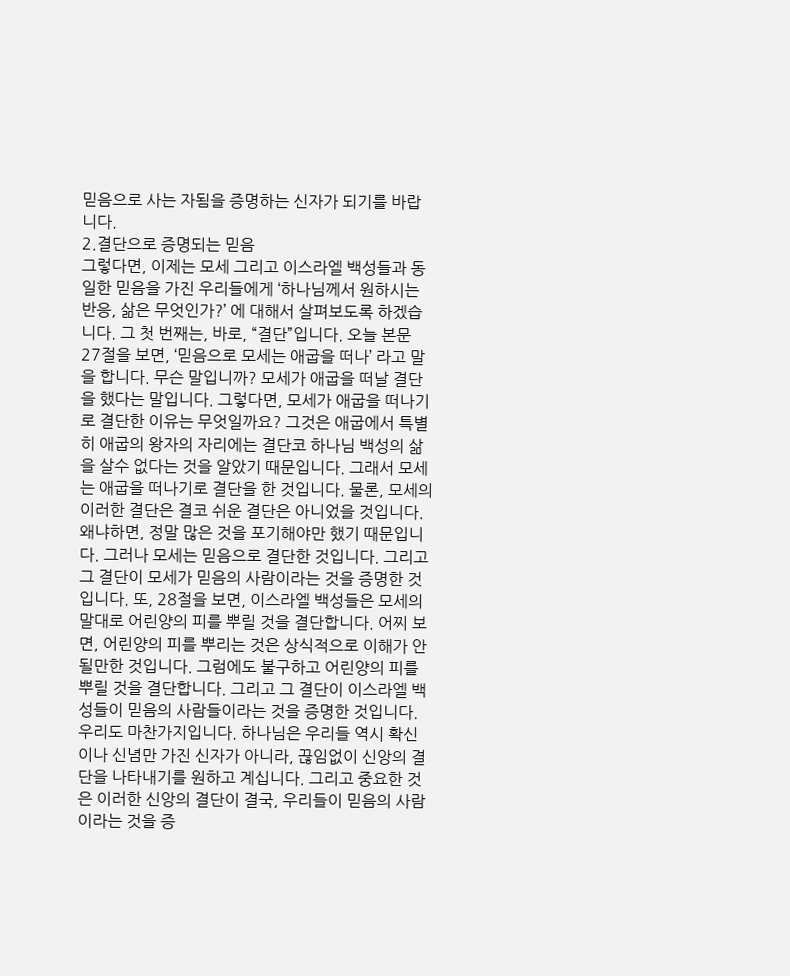믿음으로 사는 자됨을 증명하는 신자가 되기를 바랍니다.
2.결단으로 증명되는 믿음
그렇다면, 이제는 모세 그리고 이스라엘 백성들과 동일한 믿음을 가진 우리들에게 ‘하나님께서 원하시는 반응, 삶은 무엇인가?’ 에 대해서 살펴보도록 하겠습니다. 그 첫 번째는, 바로, “결단”입니다. 오늘 본문 27절을 보면, ‘믿음으로 모세는 애굽을 떠나’ 라고 말을 합니다. 무슨 말입니까? 모세가 애굽을 떠날 결단을 했다는 말입니다. 그렇다면, 모세가 애굽을 떠나기로 결단한 이유는 무엇일까요? 그것은 애굽에서 특별히 애굽의 왕자의 자리에는 결단코 하나님 백성의 삶을 살수 없다는 것을 알았기 때문입니다. 그래서 모세는 애굽을 떠나기로 결단을 한 것입니다. 물론, 모세의 이러한 결단은 결코 쉬운 결단은 아니었을 것입니다. 왜냐하면, 정말 많은 것을 포기해야만 했기 때문입니다. 그러나 모세는 믿음으로 결단한 것입니다. 그리고 그 결단이 모세가 믿음의 사람이라는 것을 증명한 것입니다. 또, 28절을 보면, 이스라엘 백성들은 모세의 말대로 어린양의 피를 뿌릴 것을 결단합니다. 어찌 보면, 어린양의 피를 뿌리는 것은 상식적으로 이해가 안될만한 것입니다. 그럼에도 불구하고 어린양의 피를 뿌릴 것을 결단합니다. 그리고 그 결단이 이스라엘 백성들이 믿음의 사람들이라는 것을 증명한 것입니다.
우리도 마찬가지입니다. 하나님은 우리들 역시 확신이나 신념만 가진 신자가 아니라, 끊임없이 신앙의 결단을 나타내기를 원하고 계십니다. 그리고 중요한 것은 이러한 신앙의 결단이 결국, 우리들이 믿음의 사람이라는 것을 증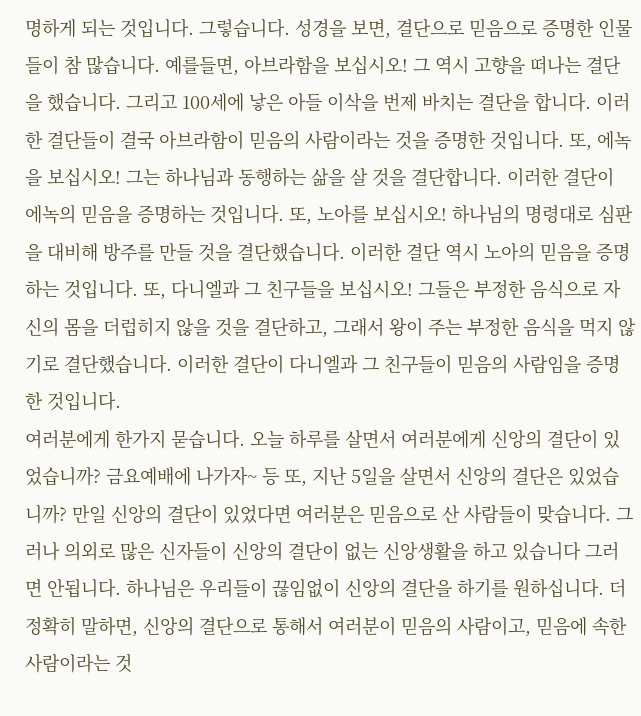명하게 되는 것입니다. 그렇습니다. 성경을 보면, 결단으로 믿음으로 증명한 인물들이 참 많습니다. 예를들면, 아브라함을 보십시오! 그 역시 고향을 떠나는 결단을 했습니다. 그리고 100세에 낳은 아들 이삭을 번제 바치는 결단을 합니다. 이러한 결단들이 결국 아브라함이 믿음의 사람이라는 것을 증명한 것입니다. 또, 에녹을 보십시오! 그는 하나님과 동행하는 삶을 살 것을 결단합니다. 이러한 결단이 에녹의 믿음을 증명하는 것입니다. 또, 노아를 보십시오! 하나님의 명령대로 심판을 대비해 방주를 만들 것을 결단했습니다. 이러한 결단 역시 노아의 믿음을 증명하는 것입니다. 또, 다니엘과 그 친구들을 보십시오! 그들은 부정한 음식으로 자신의 몸을 더럽히지 않을 것을 결단하고, 그래서 왕이 주는 부정한 음식을 먹지 않기로 결단했습니다. 이러한 결단이 다니엘과 그 친구들이 믿음의 사람임을 증명한 것입니다.
여러분에게 한가지 묻습니다. 오늘 하루를 살면서 여러분에게 신앙의 결단이 있었습니까? 금요예배에 나가자~ 등 또, 지난 5일을 살면서 신앙의 결단은 있었습니까? 만일 신앙의 결단이 있었다면 여러분은 믿음으로 산 사람들이 맞습니다. 그러나 의외로 많은 신자들이 신앙의 결단이 없는 신앙생활을 하고 있습니다 그러면 안됩니다. 하나님은 우리들이 끊임없이 신앙의 결단을 하기를 원하십니다. 더 정확히 말하면, 신앙의 결단으로 통해서 여러분이 믿음의 사람이고, 믿음에 속한 사람이라는 것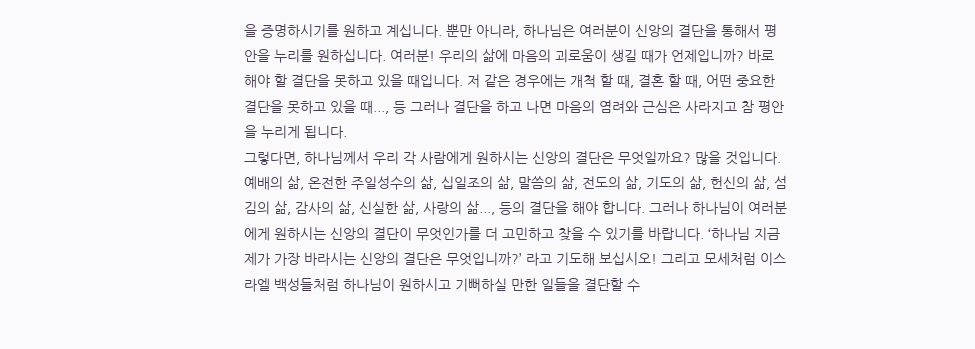을 증명하시기를 원하고 계십니다. 뿐만 아니라, 하나님은 여러분이 신앙의 결단을 통해서 평안을 누리를 원하십니다. 여러분! 우리의 삶에 마음의 괴로움이 생길 때가 언제입니까? 바로 해야 할 결단을 못하고 있을 때입니다. 저 같은 경우에는 개척 할 때, 결혼 할 때, 어떤 중요한 결단을 못하고 있을 때..., 등 그러나 결단을 하고 나면 마음의 염려와 근심은 사라지고 참 평안을 누리게 됩니다.
그렇다면, 하나님께서 우리 각 사람에게 원하시는 신앙의 결단은 무엇일까요? 많을 것입니다. 예배의 삶, 온전한 주일성수의 삶, 십일조의 삶, 말씀의 삶, 전도의 삶, 기도의 삶, 헌신의 삶, 섬김의 삶, 감사의 삶, 신실한 삶, 사랑의 삶..., 등의 결단을 해야 합니다. 그러나 하나님이 여러분에게 원하시는 신앙의 결단이 무엇인가를 더 고민하고 찾을 수 있기를 바랍니다. ‘하나님 지금 제가 가장 바라시는 신앙의 결단은 무엇입니까?’ 라고 기도해 보십시오! 그리고 모세처럼 이스라엘 백성들처럼 하나님이 원하시고 기뻐하실 만한 일들을 결단할 수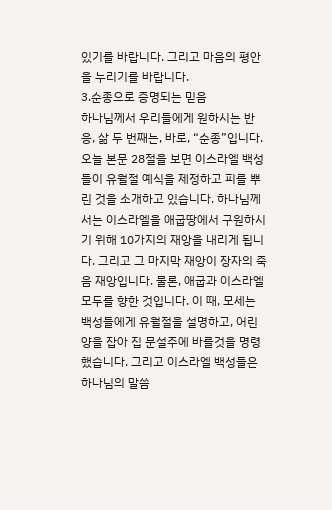있기를 바랍니다. 그리고 마음의 평안을 누리기를 바랍니다.
3.순종으로 증명되는 믿음
하나님께서 우리들에게 원하시는 반응, 삶 두 번째는, 바로, “순종”입니다. 오늘 본문 28절을 보면 이스라엘 백성들이 유월절 예식을 제정하고 피를 뿌린 것을 소개하고 있습니다. 하나님께서는 이스라엘을 애굽땅에서 구원하시기 위해 10가지의 재앙을 내리게 됩니다. 그리고 그 마지막 재앙이 장자의 죽음 재앙입니다. 물론, 애굽과 이스라엘 모두를 향한 것입니다. 이 때, 모세는 백성들에게 유월절을 설명하고, 어린양을 잡아 집 문설주에 바를것을 명령했습니다. 그리고 이스라엘 백성들은 하나님의 말씀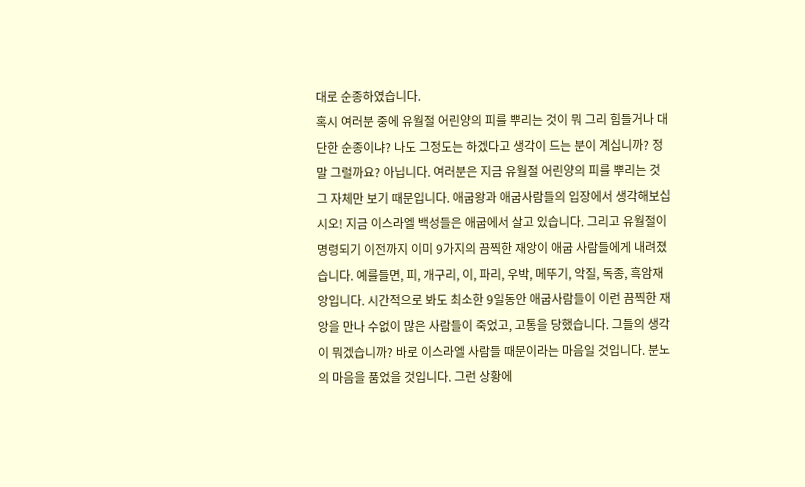대로 순종하였습니다.
혹시 여러분 중에 유월절 어린양의 피를 뿌리는 것이 뭐 그리 힘들거나 대단한 순종이냐? 나도 그정도는 하겠다고 생각이 드는 분이 계십니까? 정말 그럴까요? 아닙니다. 여러분은 지금 유월절 어린양의 피를 뿌리는 것 그 자체만 보기 때문입니다. 애굽왕과 애굽사람들의 입장에서 생각해보십시오! 지금 이스라엘 백성들은 애굽에서 살고 있습니다. 그리고 유월절이 명령되기 이전까지 이미 9가지의 끔찍한 재앙이 애굽 사람들에게 내려졌습니다. 예를들면, 피, 개구리, 이, 파리, 우박, 메뚜기, 악질, 독종, 흑암재앙입니다. 시간적으로 봐도 최소한 9일동안 애굽사람들이 이런 끔찍한 재앙을 만나 수없이 많은 사람들이 죽었고, 고통을 당했습니다. 그들의 생각이 뭐겠습니까? 바로 이스라엘 사람들 때문이라는 마음일 것입니다. 분노의 마음을 품었을 것입니다. 그런 상황에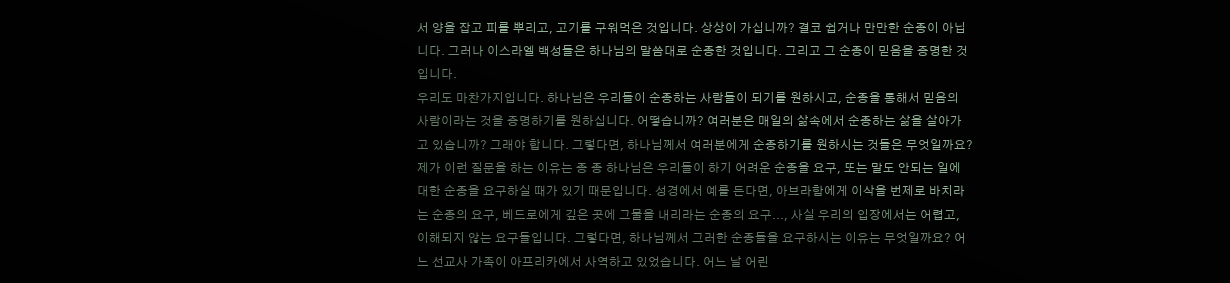서 양을 잡고 피를 뿌리고, 고기를 구워먹은 것입니다. 상상이 가십니까? 결코 쉽거나 만만한 순종이 아닙니다. 그러나 이스라엘 백성들은 하나님의 말씀대로 순종한 것입니다. 그리고 그 순종이 믿음을 증명한 것입니다.
우리도 마찬가지입니다. 하나님은 우리들이 순종하는 사람들이 되기를 원하시고, 순종을 통해서 믿음의 사람이라는 것을 증명하기를 원하십니다. 어떻습니까? 여러분은 매일의 삶속에서 순종하는 삶을 살아가고 있습니까? 그래야 합니다. 그렇다면, 하나님께서 여러분에게 순종하기를 원하시는 것들은 무엇일까요? 제가 이런 질문을 하는 이유는 종 종 하나님은 우리들이 하기 어려운 순종을 요구, 또는 말도 안되는 일에 대한 순종을 요구하실 때가 있기 때문입니다. 성경에서 예를 든다면, 아브라함에게 이삭을 번제로 바치라는 순종의 요구, 베드로에게 깊은 곳에 그물을 내리라는 순종의 요구..., 사실 우리의 입장에서는 어렵고, 이해되지 않는 요구들입니다. 그렇다면, 하나님께서 그러한 순종들을 요구하시는 이유는 무엇일까요? 어느 선교사 가족이 아프리카에서 사역하고 있었습니다. 어느 날 어린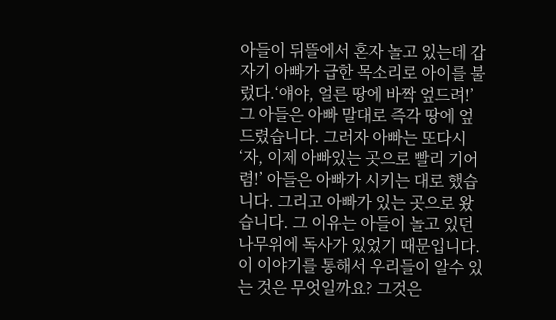아들이 뒤뜰에서 혼자 놀고 있는데 갑자기 아빠가 급한 목소리로 아이를 불렀다.‘얘야, 얼른 땅에 바짝 엎드려!’ 그 아들은 아빠 말대로 즉각 땅에 엎드렸습니다. 그러자 아빠는 또다시 ‘자, 이제 아빠있는 곳으로 빨리 기어렴!’ 아들은 아빠가 시키는 대로 했습니다. 그리고 아빠가 있는 곳으로 왔습니다. 그 이유는 아들이 놀고 있던 나무위에 독사가 있었기 때문입니다. 이 이야기를 통해서 우리들이 알수 있는 것은 무엇일까요? 그것은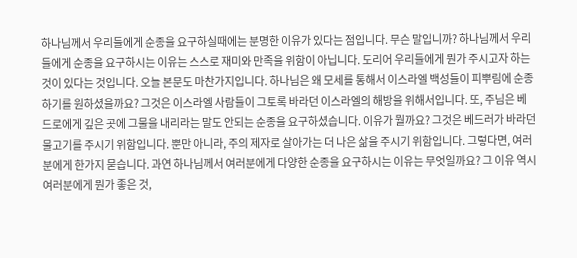하나님께서 우리들에게 순종을 요구하실때에는 분명한 이유가 있다는 점입니다. 무슨 말입니까? 하나님께서 우리들에게 순종을 요구하시는 이유는 스스로 재미와 만족을 위함이 아닙니다. 도리어 우리들에게 뭔가 주시고자 하는 것이 있다는 것입니다. 오늘 본문도 마찬가지입니다. 하나님은 왜 모세를 통해서 이스라엘 백성들이 피뿌림에 순종하기를 원하셨을까요? 그것은 이스라엘 사람들이 그토록 바라던 이스라엘의 해방을 위해서입니다. 또, 주님은 베드로에게 깊은 곳에 그물을 내리라는 말도 안되는 순종을 요구하셨습니다. 이유가 뭘까요? 그것은 베드러가 바라던 물고기를 주시기 위함입니다. 뿐만 아니라, 주의 제자로 살아가는 더 나은 삶을 주시기 위함입니다. 그렇다면, 여러분에게 한가지 묻습니다. 과연 하나님께서 여러분에게 다양한 순종을 요구하시는 이유는 무엇일까요? 그 이유 역시 여러분에게 뭔가 좋은 것,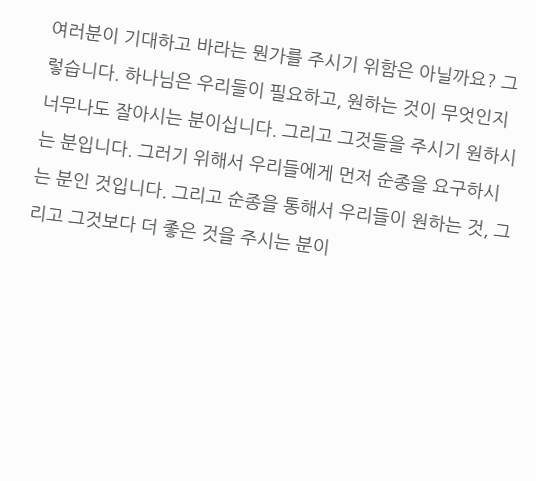여러분이 기대하고 바라는 뭔가를 주시기 위함은 아닐까요? 그렇습니다. 하나님은 우리들이 필요하고, 원하는 것이 무엇인지 너무나도 잘아시는 분이십니다. 그리고 그것들을 주시기 원하시는 분입니다. 그러기 위해서 우리들에게 먼저 순종을 요구하시는 분인 것입니다. 그리고 순종을 통해서 우리들이 원하는 것, 그리고 그것보다 더 좋은 것을 주시는 분이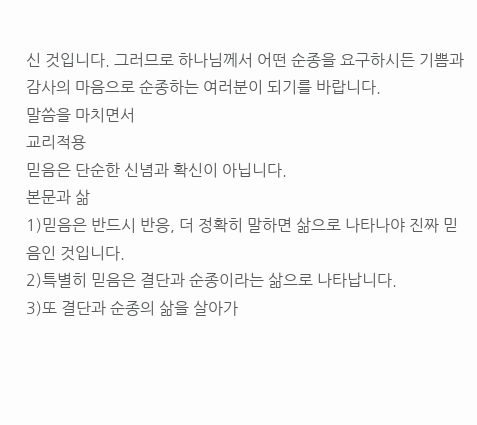신 것입니다. 그러므로 하나님께서 어떤 순종을 요구하시든 기쁨과 감사의 마음으로 순종하는 여러분이 되기를 바랍니다.
말씀을 마치면서
교리적용
믿음은 단순한 신념과 확신이 아닙니다.
본문과 삶
1)믿음은 반드시 반응, 더 정확히 말하면 삶으로 나타나야 진짜 믿음인 것입니다.
2)특별히 믿음은 결단과 순종이라는 삶으로 나타납니다.
3)또 결단과 순종의 삶을 살아가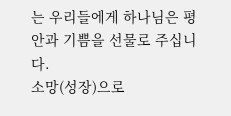는 우리들에게 하나님은 평안과 기쁨을 선물로 주십니다.
소망(성장)으로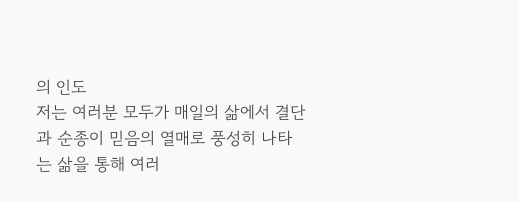의 인도
저는 여러분 모두가 매일의 삶에서 결단과 순종이 믿음의 열매로 풍성히 나타는 삶을 통해 여러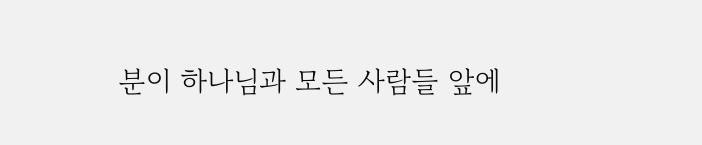분이 하나님과 모든 사람들 앞에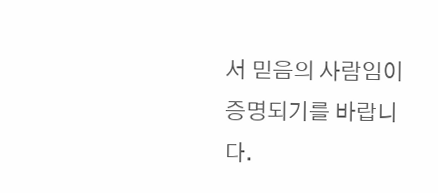서 믿음의 사람임이 증명되기를 바랍니다.